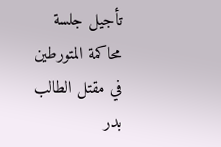تأجيل جلسة محاكمة المتورطين في مقتل الطالب بدر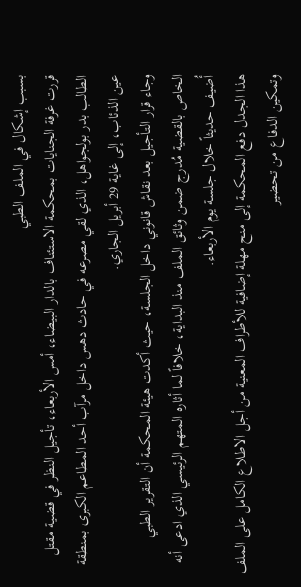بسبب إشكال في الملف الطبي
قررت غرفة الجنايات بمحكمة الاستئناف بالدار البيضاء، أمس الأربعاء، تأجيل النظر في قضية مقتل الطالب بدر بولجواهل، الذي لقي مصرعه في حادث دهس داخل مرآب أحد المطاعم الكبرى بمنطقة عين الذئاب، إلى غاية 29 أبريل الجاري.
وجاء قرار التأجيل بعد نقاش قانوني داخل الجلسة، حيث أكدت هيئة المحكمة أن التقرير الطبي الخاص بالقضية مُدرج ضمن وثائق الملف منذ البداية، خلافاً لما أثاره المتهم الرئيسي الذي ادعى أنه أُضيف حديثاً خلال جلسة يوم الأربعاء.
هذا الجدل دفع المحكمة إلى منح مهلة إضافية للأطراف المعنية من أجل الاطلاع الكامل على الملف وتمكين الدفاع من تحضير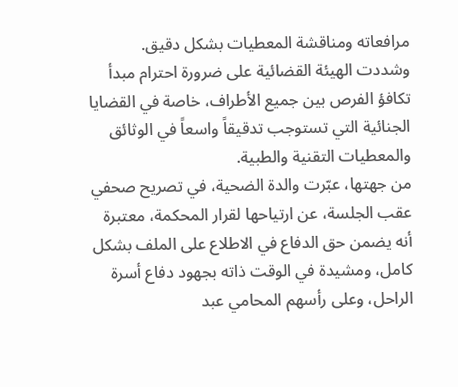مرافعاته ومناقشة المعطيات بشكل دقيق.
وشددت الهيئة القضائية على ضرورة احترام مبدأ تكافؤ الفرص بين جميع الأطراف، خاصة في القضايا الجنائية التي تستوجب تدقيقاً واسعاً في الوثائق والمعطيات التقنية والطبية.
من جهتها، عبّرت والدة الضحية، في تصريح صحفي عقب الجلسة، عن ارتياحها لقرار المحكمة، معتبرة أنه يضمن حق الدفاع في الاطلاع على الملف بشكل كامل، ومشيدة في الوقت ذاته بجهود دفاع أسرة الراحل، وعلى رأسهم المحامي عبد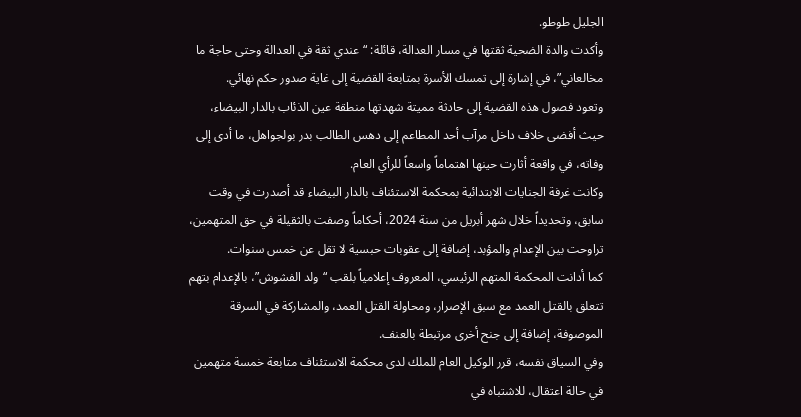الجليل طوطو.
وأكدت والدة الضحية ثقتها في مسار العدالة، قائلة: “عندي ثقة في العدالة وحتى حاجة ما مخالعاني”، في إشارة إلى تمسك الأسرة بمتابعة القضية إلى غاية صدور حكم نهائي.
وتعود فصول هذه القضية إلى حادثة مميتة شهدتها منطقة عين الذئاب بالدار البيضاء، حيث أفضى خلاف داخل مرآب أحد المطاعم إلى دهس الطالب بدر بولجواهل، ما أدى إلى وفاته، في واقعة أثارت حينها اهتماماً واسعاً للرأي العام.
وكانت غرفة الجنايات الابتدائية بمحكمة الاستئناف بالدار البيضاء قد أصدرت في وقت سابق، وتحديداً خلال شهر أبريل من سنة 2024، أحكاماً وصفت بالثقيلة في حق المتهمين، تراوحت بين الإعدام والمؤبد، إضافة إلى عقوبات حبسية لا تقل عن خمس سنوات.
كما أدانت المحكمة المتهم الرئيسي، المعروف إعلامياً بلقب “ولد الفشوش”، بالإعدام بتهم تتعلق بالقتل العمد مع سبق الإصرار، ومحاولة القتل العمد، والمشاركة في السرقة الموصوفة، إضافة إلى جنح أخرى مرتبطة بالعنف.
وفي السياق نفسه، قرر الوكيل العام للملك لدى محكمة الاستئناف متابعة خمسة متهمين في حالة اعتقال، للاشتباه في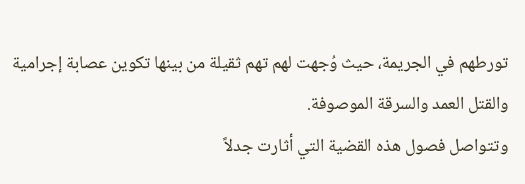تورطهم في الجريمة، حيث وُجهت لهم تهم ثقيلة من بينها تكوين عصابة إجرامية والقتل العمد والسرقة الموصوفة.
وتتواصل فصول هذه القضية التي أثارت جدلاً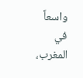واسعاً في المغرب،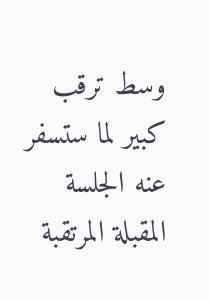وسط ترقب كبير لما ستسفر عنه الجلسة المقبلة المرتقبة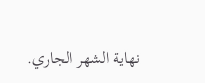نهاية الشهر الجاري.